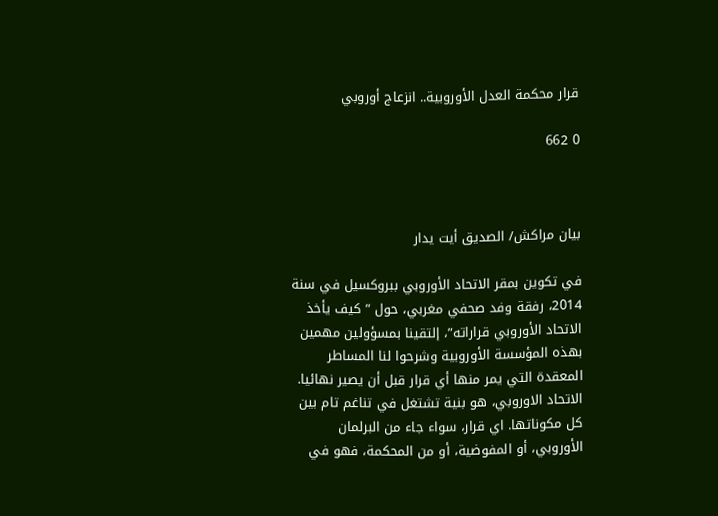قرار محكمة العدل الأوروبية.. انزعاج أوروبي

0 662



بيان مراكش/ الصديق أيت يدار

في تكوين بمقر الاتحاد الأوروبي ببروكسيل في سنة 2014، رفقة وفد صحفي مغربي، حول ” كيف يأخذ الاتحاد الأوروبي قراراته”، إلتقينا بمسؤولين مهمين بهذه المؤسسة الأوروبية وشرحوا لنا المساطر المعقدة التي يمر منها أي قرار قبل أن يصير نهائيا.
الاتحاد الاوروبي، هو بنية تشتغل في تناغم تام بين كل مكوناتها. اي قرار، سواء جاء من البرلمان الأوروبي، أو المفوضية، أو من المحكمة، فهو في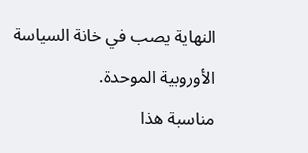النهاية يصب في خانة السياسة الأوروبية الموحدة.
مناسبة هذا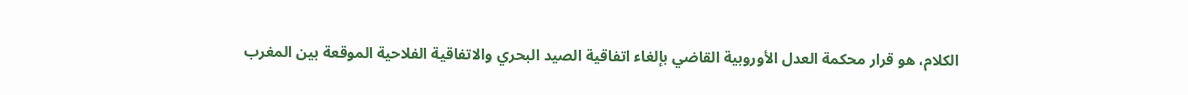الكلام، هو قرار محكمة العدل الأوروبية القاضي بإلغاء اتفاقية الصيد البحري والاتفاقية الفلاحية الموقعة بين المغرب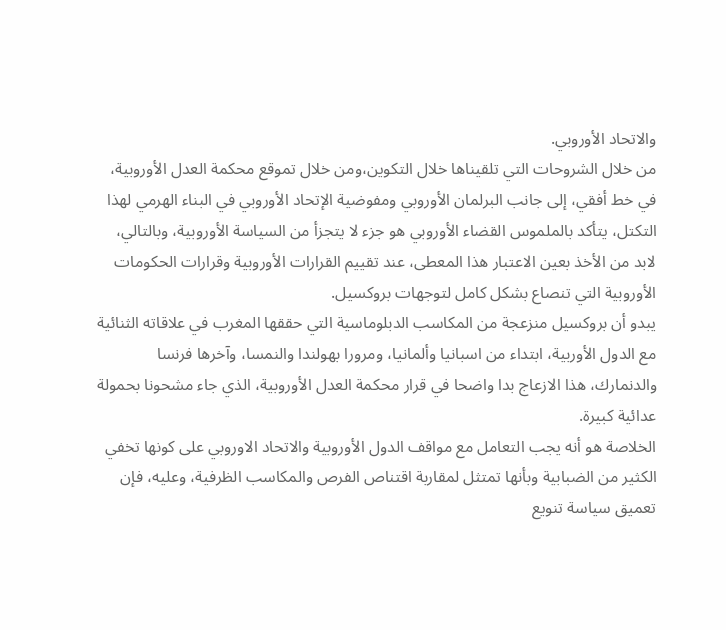والاتحاد الأوروبي.
من خلال الشروحات التي تلقيناها خلال التكوين،ومن خلال تموقع محكمة العدل الأوروبية، في خط أفقي، إلى جانب البرلمان الأوروبي ومفوضية الإتحاد الأوروبي في البناء الهرمي لهذا التكتل، يتأكد بالملموس القضاء الأوروبي هو جزء لا يتجزأ من السياسة الأوروبية، وبالتالي، لابد من الأخذ بعين الاعتبار هذا المعطى، عند تقييم القرارات الأوروبية وقرارات الحكومات الأوروبية التي تنصاع بشكل كامل لتوجهات بروكسيل.
يبدو أن بروكسيل منزعجة من المكاسب الدبلوماسية التي حققها المغرب في علاقاته الثنائية مع الدول الأوربية، ابتداء من اسبانيا وألمانيا، ومرورا بهولندا والنمسا، وآخرها فرنسا والدنمارك، هذا الازعاج بدا واضحا في قرار محكمة العدل الأوروبية، الذي جاء مشحونا بحمولة عدائية كبيرة.
الخلاصة هو أنه يجب التعامل مع مواقف الدول الأوروبية والاتحاد الاوروبي على كونها تخفي الكثير من الضبابية وبأنها تمتثل لمقاربة اقتناص الفرص والمكاسب الظرفية، وعليه، فإن تعميق سياسة تنويع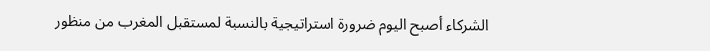الشركاء أصبح اليوم ضرورة استراتيجية بالنسبة لمستقبل المغرب من منظور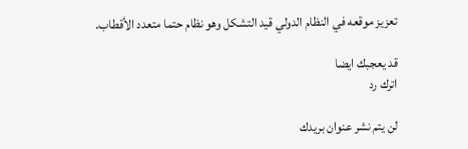تعزيز موقعه في النظام الدولي قيد التشكل وهو نظام حتما متعدد الأقطاب.

قد يعجبك ايضا
اترك رد

لن يتم نشر عنوان بريدك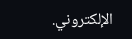الإلكتروني.